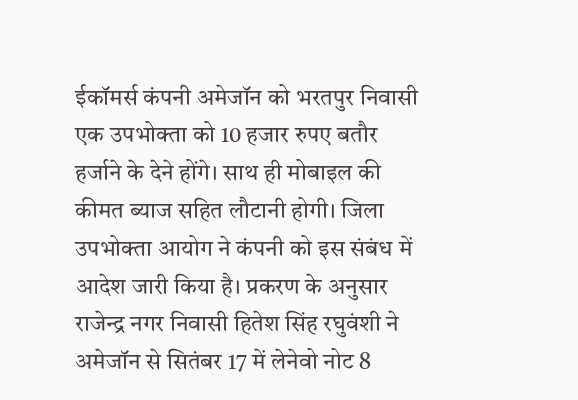ईकॉमर्स कंपनी अमेजॉन को भरतपुर निवासी एक उपभोक्ता को 10 हजार रुपए बतौर हर्जाने के देने होंगे। साथ ही मोबाइल की कीमत ब्याज सहित लौटानी होगी। जिला उपभोक्ता आयोग ने कंपनी को इस संबंध में आदेश जारी किया है। प्रकरण के अनुसार राजेन्द्र नगर निवासी हितेश सिंह रघुवंशी ने अमेजॉन से सितंबर 17 में लेनेवो नोट 8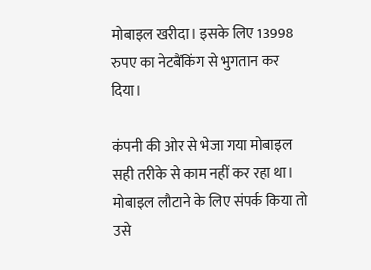मोबाइल खरीदा। इसके लिए 13998 रुपए का नेटबैंकिंग से भुगतान कर दिया।

कंपनी की ओर से भेजा गया मोबाइल सही तरीके से काम नहीं कर रहा था। मोबाइल लौटाने के लिए संपर्क किया तो उसे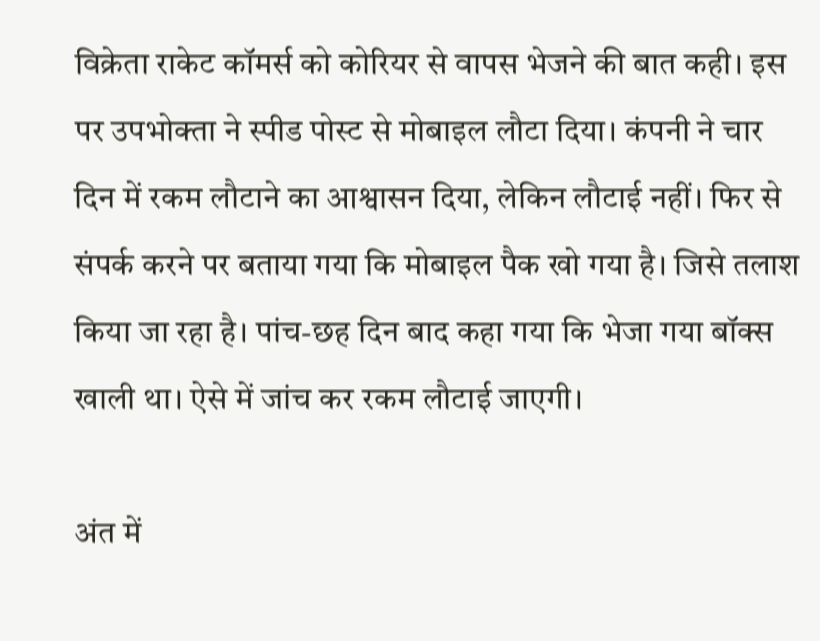विक्रेता राकेट कॉमर्स को कोरियर से वापस भेजने की बात कही। इस पर उपभोक्ता ने स्पीड पोस्ट से मोबाइल लौटा दिया। कंपनी ने चार दिन में रकम लौटाने का आश्वासन दिया, लेकिन लौटाई नहीं। फिर से संपर्क करने पर बताया गया कि मोबाइल पैक खो गया है। जिसे तलाश किया जा रहा है। पांच-छह दिन बाद कहा गया कि भेजा गया बॉक्स खाली था। ऐसे में जांच कर रकम लौटाई जाएगी।

अंत में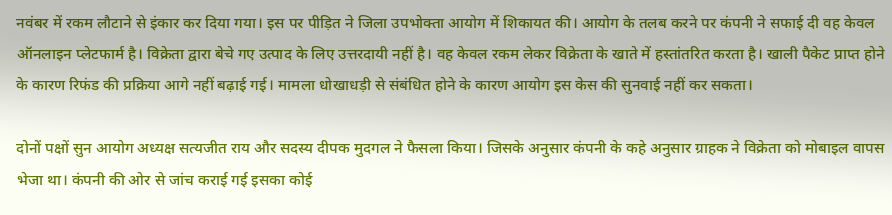नवंबर में रकम लौटाने से इंकार कर दिया गया। इस पर पीड़ित ने जिला उपभोक्ता आयोग में शिकायत की। आयोग के तलब करने पर कंपनी ने सफाई दी वह केवल ऑनलाइन प्लेटफार्म है। विक्रेता द्वारा बेचे गए उत्पाद के लिए उत्तरदायी नहीं है। वह केवल रकम लेकर विक्रेता के खाते में हस्तांतरित करता है। खाली पैकेट प्राप्त होने के कारण रिफंड की प्रक्रिया आगे नहीं बढ़ाई गई। मामला धोखाधड़ी से संबंधित होने के कारण आयोग इस केस की सुनवाई नहीं कर सकता।

दोनों पक्षों सुन आयोग अध्यक्ष सत्यजीत राय और सदस्य दीपक मुदगल ने फैसला किया। जिसके अनुसार कंपनी के कहे अनुसार ग्राहक ने विक्रेता को मोबाइल वापस भेजा था। कंपनी की ओर से जांच कराई गई इसका कोई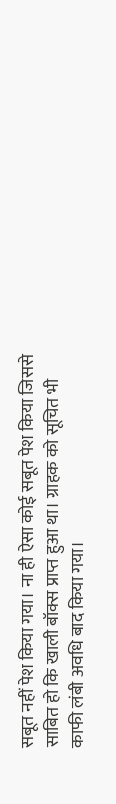सबूत नहीं पेश किया गया। ना ही ऐसा कोई सबूत पेश किया जिससे साबित हो कि खाली बॉक्स प्राप्त हुआ था। ग्राहक को सूचित भी काफी लंबी अवधि बाद किया गया।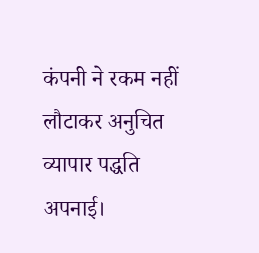कंपनी ने रकम नहीं लौटाकर अनुचित व्यापार पद्धति अपनाई।